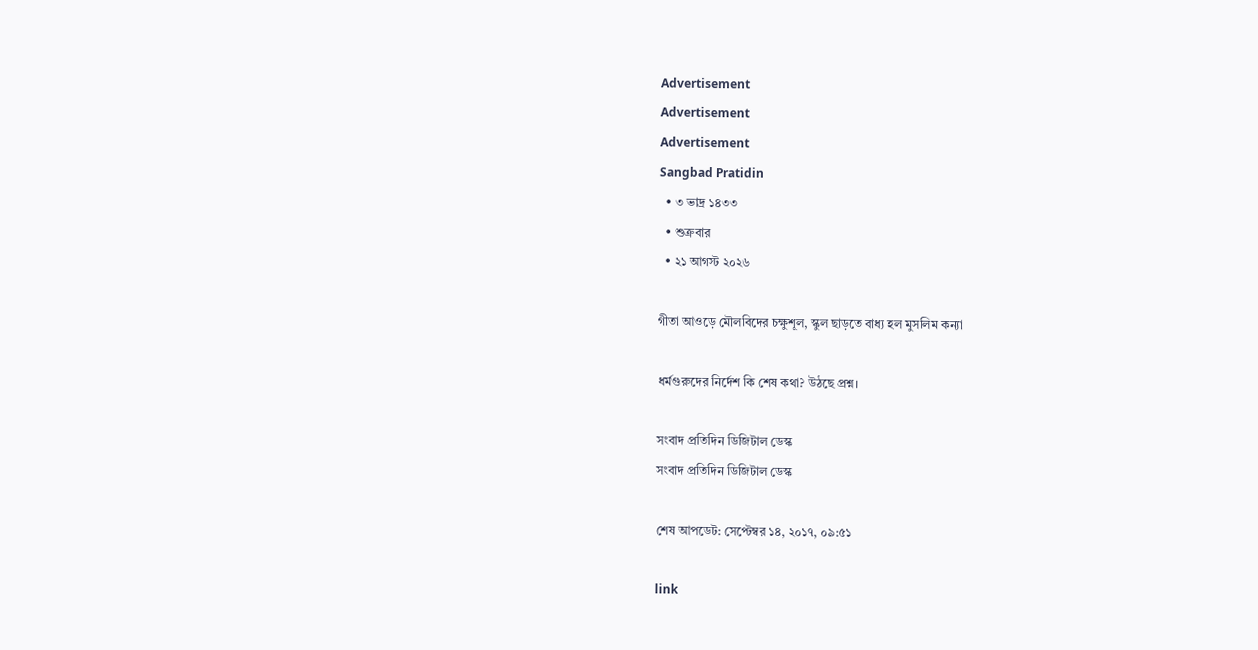Advertisement
Advertisement
Advertisement
Sangbad Pratidin
  • ৩ ভাদ্র ১৪৩৩
  • শুক্রবার
  • ২১ আগস্ট ২০২৬

গীতা আওড়ে মৌলবিদের চক্ষুশূল, স্কুল ছাড়তে বাধ্য হল মুসলিম কন্যা

ধর্মগুরুদের নির্দেশ কি শেষ কথা? উঠছে প্রশ্ন।

সংবাদ প্রতিদিন ডিজিটাল ডেস্ক
সংবাদ প্রতিদিন ডিজিটাল ডেস্ক

শেষ আপডেট: সেপ্টেম্বর ১৪, ২০১৭, ০৯:৫১

link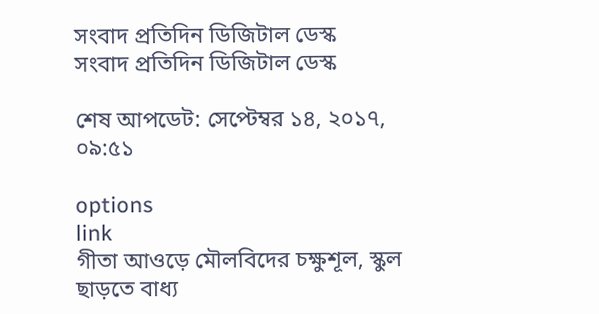সংবাদ প্রতিদিন ডিজিটাল ডেস্ক
সংবাদ প্রতিদিন ডিজিটাল ডেস্ক

শেষ আপডেট: সেপ্টেম্বর ১৪, ২০১৭, ০৯:৫১

options
link
গীতা আওড়ে মৌলবিদের চক্ষুশূল, স্কুল ছাড়তে বাধ্য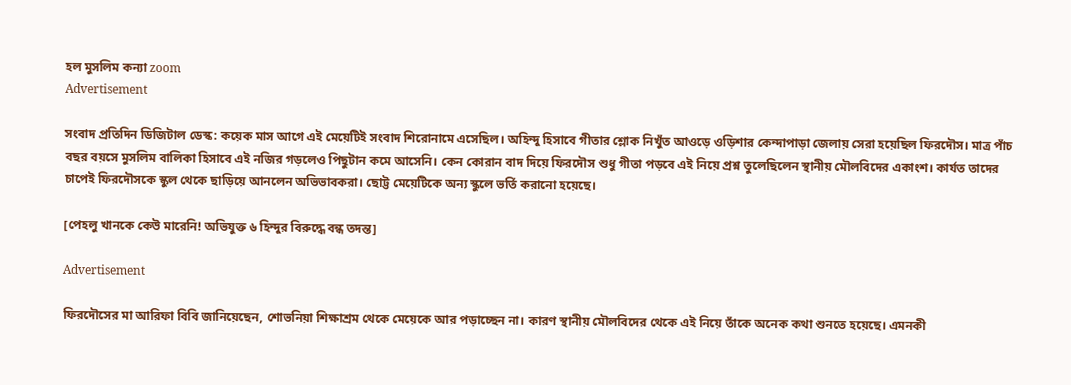হল মুসলিম কন্যা zoom
Advertisement

সংবাদ প্রতিদিন ডিজিটাল ডেস্ক: কয়েক মাস আগে এই মেয়েটিই সংবাদ শিরোনামে এসেছিল। অহিন্দু হিসাবে গীতার শ্লোক নিখুঁত আওড়ে ওড়িশার কেন্দাপাড়া জেলায় সেরা হয়েছিল ফিরদৌস। মাত্র পাঁচ বছর বয়সে মুসলিম বালিকা হিসাবে এই নজির গড়লেও পিছুটান কমে আসেনি। কেন কোরান বাদ দিয়ে ফিরদৌস শুধু গীতা পড়বে এই নিয়ে প্রশ্ন তুলেছিলেন স্থানীয় মৌলবিদের একাংশ। কার্যত তাদের চাপেই ফিরদৌসকে স্কুল থেকে ছাড়িয়ে আনলেন অভিভাবকরা। ছোট্ট মেয়েটিকে অন্য স্কুলে ভর্তি করানো হয়েছে।

[পেহলু খানকে কেউ মারেনি! অভিযুক্ত ৬ হিন্দুর বিরুদ্ধে বন্ধ তদন্ত]

Advertisement

ফিরদৌসের মা আরিফা বিবি জানিয়েছেন, শোভনিয়া শিক্ষাশ্রম থেকে মেয়েকে আর পড়াচ্ছেন না। কারণ স্থানীয় মৌলবিদের থেকে এই নিয়ে তাঁকে অনেক কথা শুনতে হয়েছে। এমনকী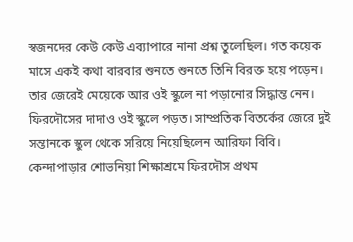স্বজনদের কেউ কেউ এব্যাপারে নানা প্রশ্ন তুলেছিল। গত কয়েক মাসে একই কথা বারবার শুনতে শুনতে তিনি বিরক্ত হয়ে পড়েন। তার জেরেই মেয়েকে আর ওই স্কুলে না পড়ানোর সিদ্ধান্ত নেন। ফিরদৌসের দাদাও ওই স্কুলে পড়ত। সাম্প্রতিক বিতর্কের জেরে দুই সন্তানকে স্কুল থেকে সরিয়ে নিয়েছিলেন আরিফা বিবি। কেন্দাপাড়ার শোভনিয়া শিক্ষাশ্রমে ফিরদৌস প্রথম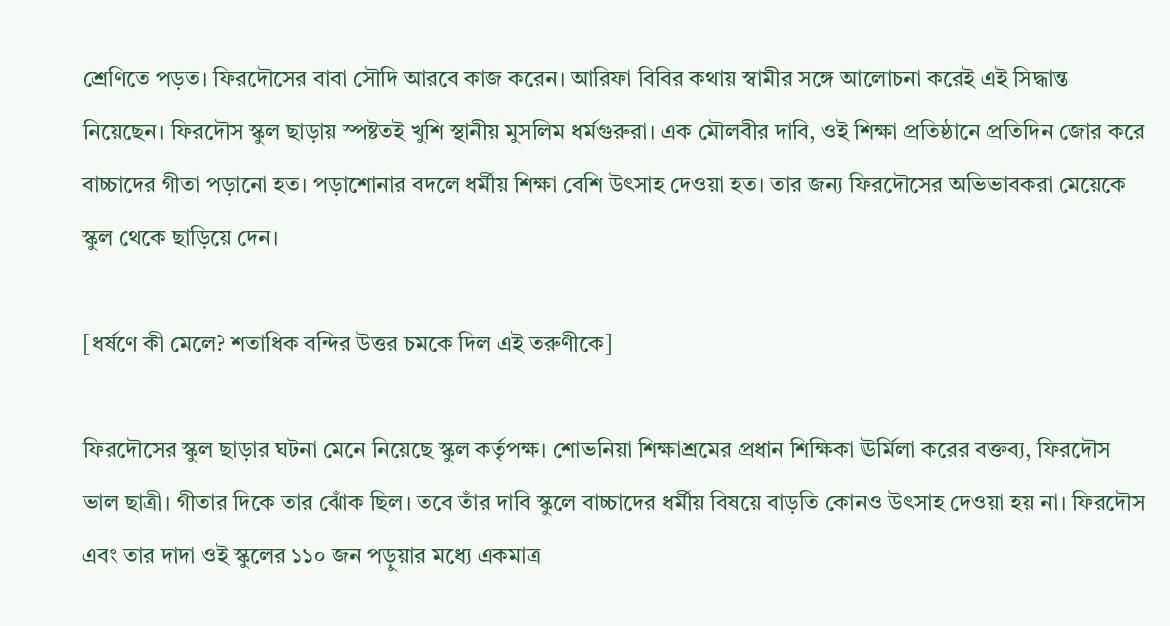শ্রেণিতে পড়ত। ফিরদৌসের বাবা সৌদি আরবে কাজ করেন। আরিফা বিবির কথায় স্বামীর সঙ্গে আলোচনা করেই এই সিদ্ধান্ত নিয়েছেন। ফিরদৌস স্কুল ছাড়ায় স্পষ্টতই খুশি স্থানীয় মুসলিম ধর্মগুরুরা। এক মৌলবীর দাবি, ওই শিক্ষা প্রতিষ্ঠানে প্রতিদিন জোর করে বাচ্চাদের গীতা পড়ানো হত। পড়াশোনার বদলে ধর্মীয় শিক্ষা বেশি উৎসাহ দেওয়া হত। তার জন্য ফিরদৌসের অভিভাবকরা মেয়েকে স্কুল থেকে ছাড়িয়ে দেন।

[ধর্ষণে কী মেলে? শতাধিক বন্দির উত্তর চমকে দিল এই তরুণীকে]

ফিরদৌসের স্কুল ছাড়ার ঘটনা মেনে নিয়েছে স্কুল কর্তৃপক্ষ। শোভনিয়া শিক্ষাশ্রমের প্রধান শিক্ষিকা ঊর্মিলা করের বক্তব্য, ফিরদৌস ভাল ছাত্রী। গীতার দিকে তার ঝোঁক ছিল। তবে তাঁর দাবি স্কুলে বাচ্চাদের ধর্মীয় বিষয়ে বাড়তি কোনও উৎসাহ দেওয়া হয় না। ফিরদৌস এবং তার দাদা ওই স্কুলের ১১০ জন পড়ুয়ার মধ্যে একমাত্র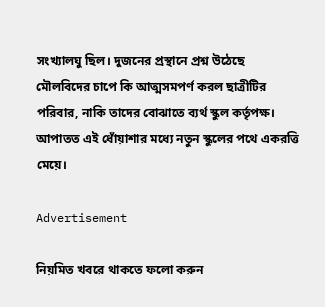সংখ্যালঘু ছিল। দুজনের প্রস্থানে প্রশ্ন উঠেছে মৌলবিদের চাপে কি আত্মসমপর্ণ করল ছাত্রীটির পরিবার, নাকি তাদের বোঝাতে ব্যর্থ স্কুল কর্তৃপক্ষ। আপাতত এই ধোঁয়াশার মধ্যে নতুন স্কুলের পথে একরত্তি মেয়ে।

Advertisement

নিয়মিত খবরে থাকতে ফলো করুন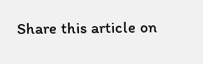Share this article on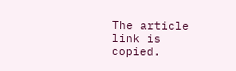The article link is copied.